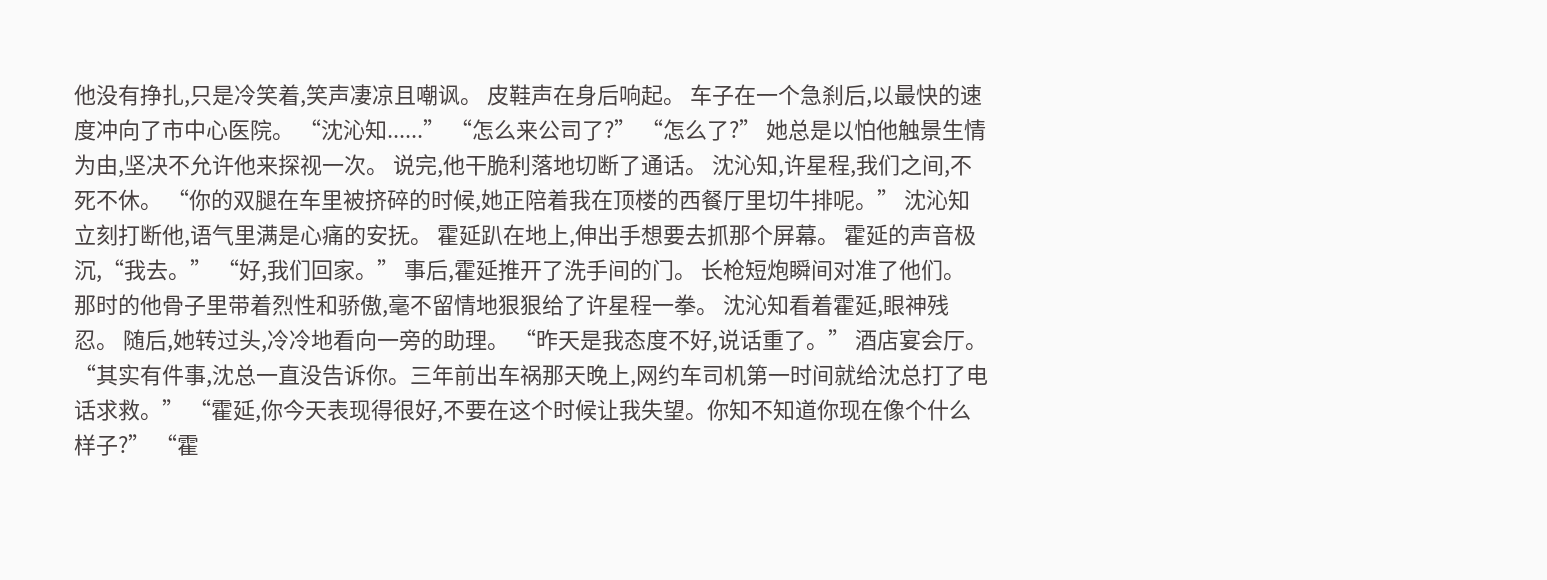他没有挣扎,只是冷笑着,笑声凄凉且嘲讽。 皮鞋声在身后响起。 车子在一个急刹后,以最快的速度冲向了市中心医院。 “沈沁知......” “怎么来公司了?” “怎么了?” 她总是以怕他触景生情为由,坚决不允许他来探视一次。 说完,他干脆利落地切断了通话。 沈沁知,许星程,我们之间,不死不休。 “你的双腿在车里被挤碎的时候,她正陪着我在顶楼的西餐厅里切牛排呢。” 沈沁知立刻打断他,语气里满是心痛的安抚。 霍延趴在地上,伸出手想要去抓那个屏幕。 霍延的声音极沉,“我去。” “好,我们回家。” 事后,霍延推开了洗手间的门。 长枪短炮瞬间对准了他们。 那时的他骨子里带着烈性和骄傲,毫不留情地狠狠给了许星程一拳。 沈沁知看着霍延,眼神残忍。 随后,她转过头,冷冷地看向一旁的助理。 “昨天是我态度不好,说话重了。” 酒店宴会厅。 “其实有件事,沈总一直没告诉你。三年前出车祸那天晚上,网约车司机第一时间就给沈总打了电话求救。” “霍延,你今天表现得很好,不要在这个时候让我失望。你知不知道你现在像个什么样子?” “霍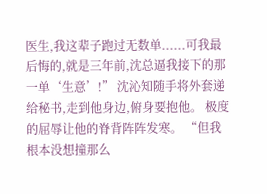医生,我这辈子跑过无数单......可我最后悔的,就是三年前,沈总逼我接下的那一单‘生意’!” 沈沁知随手将外套递给秘书,走到他身边,俯身要抱他。 极度的屈辱让他的脊背阵阵发寒。 “但我根本没想撞那么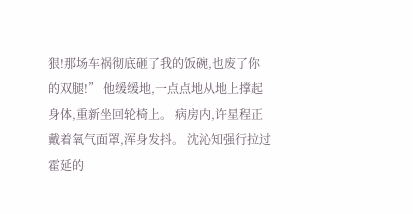狠!那场车祸彻底砸了我的饭碗,也废了你的双腿!” 他缓缓地,一点点地从地上撑起身体,重新坐回轮椅上。 病房内,许星程正戴着氧气面罩,浑身发抖。 沈沁知强行拉过霍延的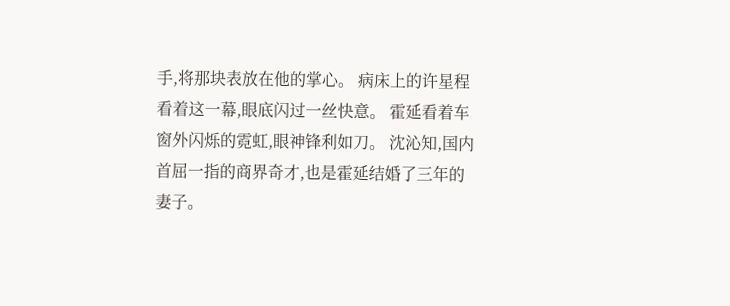手,将那块表放在他的掌心。 病床上的许星程看着这一幕,眼底闪过一丝快意。 霍延看着车窗外闪烁的霓虹,眼神锋利如刀。 沈沁知,国内首屈一指的商界奇才,也是霍延结婚了三年的妻子。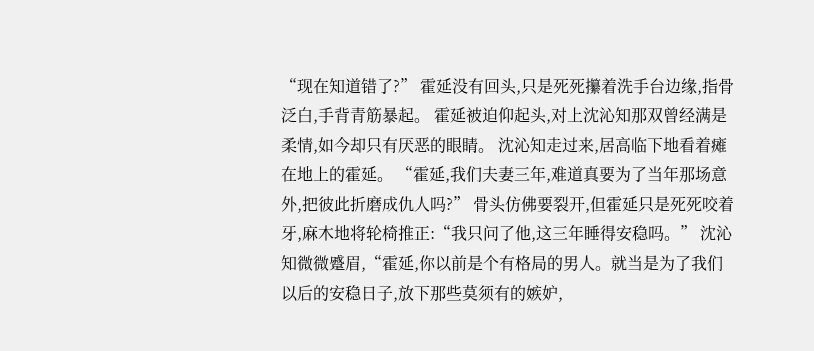“现在知道错了?” 霍延没有回头,只是死死攥着洗手台边缘,指骨泛白,手背青筋暴起。 霍延被迫仰起头,对上沈沁知那双曾经满是柔情,如今却只有厌恶的眼睛。 沈沁知走过来,居高临下地看着瘫在地上的霍延。 “霍延,我们夫妻三年,难道真要为了当年那场意外,把彼此折磨成仇人吗?” 骨头仿佛要裂开,但霍延只是死死咬着牙,麻木地将轮椅推正:“我只问了他,这三年睡得安稳吗。” 沈沁知微微蹙眉,“霍延,你以前是个有格局的男人。就当是为了我们以后的安稳日子,放下那些莫须有的嫉妒,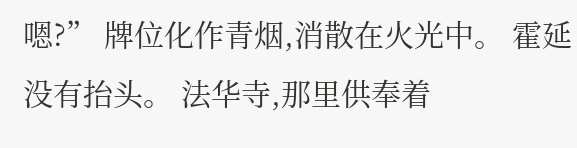嗯?” 牌位化作青烟,消散在火光中。 霍延没有抬头。 法华寺,那里供奉着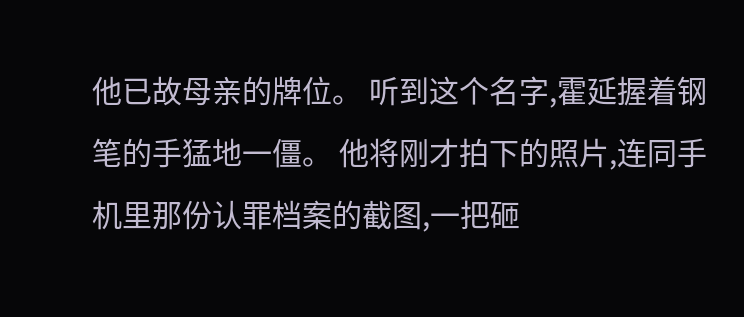他已故母亲的牌位。 听到这个名字,霍延握着钢笔的手猛地一僵。 他将刚才拍下的照片,连同手机里那份认罪档案的截图,一把砸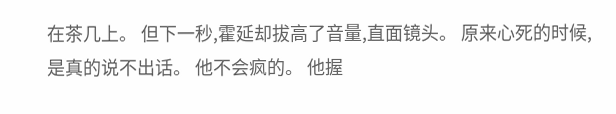在茶几上。 但下一秒,霍延却拔高了音量,直面镜头。 原来心死的时候,是真的说不出话。 他不会疯的。 他握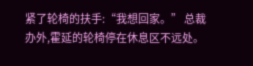紧了轮椅的扶手:“我想回家。” 总裁办外,霍延的轮椅停在休息区不远处。